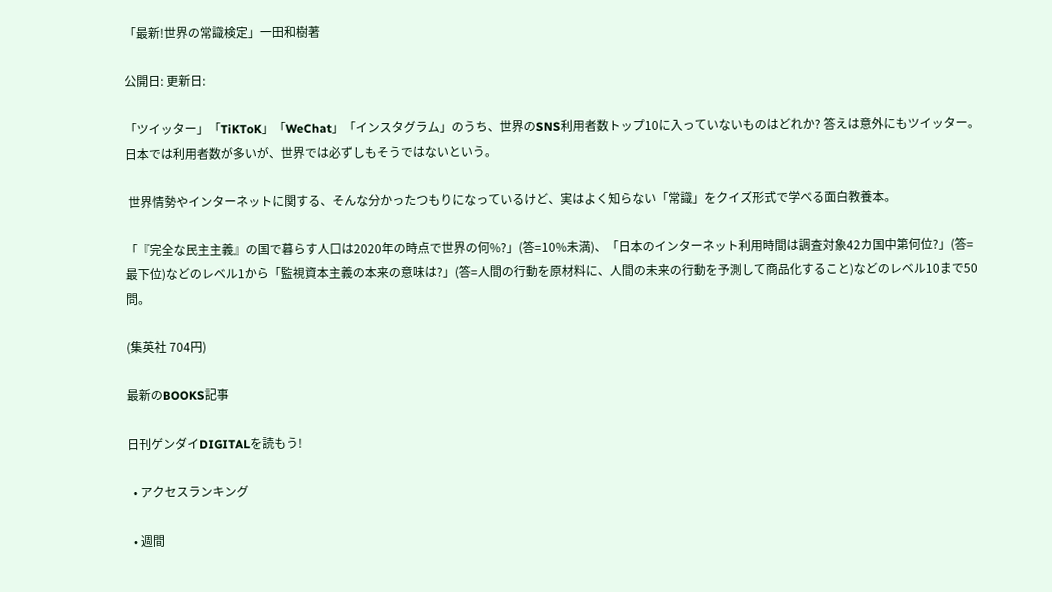「最新!世界の常識検定」一田和樹著

公開日: 更新日:

「ツイッター」「TiKToK」「WeChat」「インスタグラム」のうち、世界のSNS利用者数トップ10に入っていないものはどれか? 答えは意外にもツイッター。日本では利用者数が多いが、世界では必ずしもそうではないという。

 世界情勢やインターネットに関する、そんな分かったつもりになっているけど、実はよく知らない「常識」をクイズ形式で学べる面白教養本。

「『完全な民主主義』の国で暮らす人口は2020年の時点で世界の何%?」(答=10%未満)、「日本のインターネット利用時間は調査対象42カ国中第何位?」(答=最下位)などのレベル1から「監視資本主義の本来の意味は?」(答=人間の行動を原材料に、人間の未来の行動を予測して商品化すること)などのレベル10まで50問。

(集英社 704円)

最新のBOOKS記事

日刊ゲンダイDIGITALを読もう!

  • アクセスランキング

  • 週間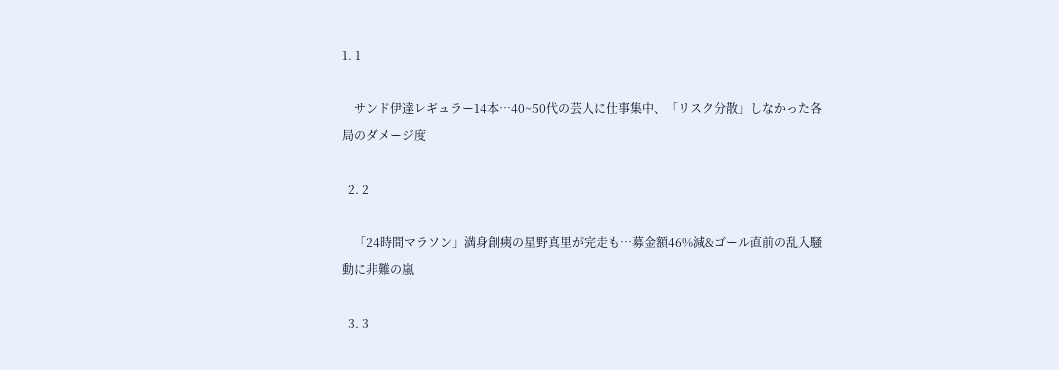1. 1

    サンド伊達レギュラー14本…40~50代の芸人に仕事集中、「リスク分散」しなかった各局のダメージ度

  2. 2

    「24時間マラソン」満身創痍の星野真里が完走も…募金額46%減&ゴール直前の乱入騒動に非難の嵐

  3. 3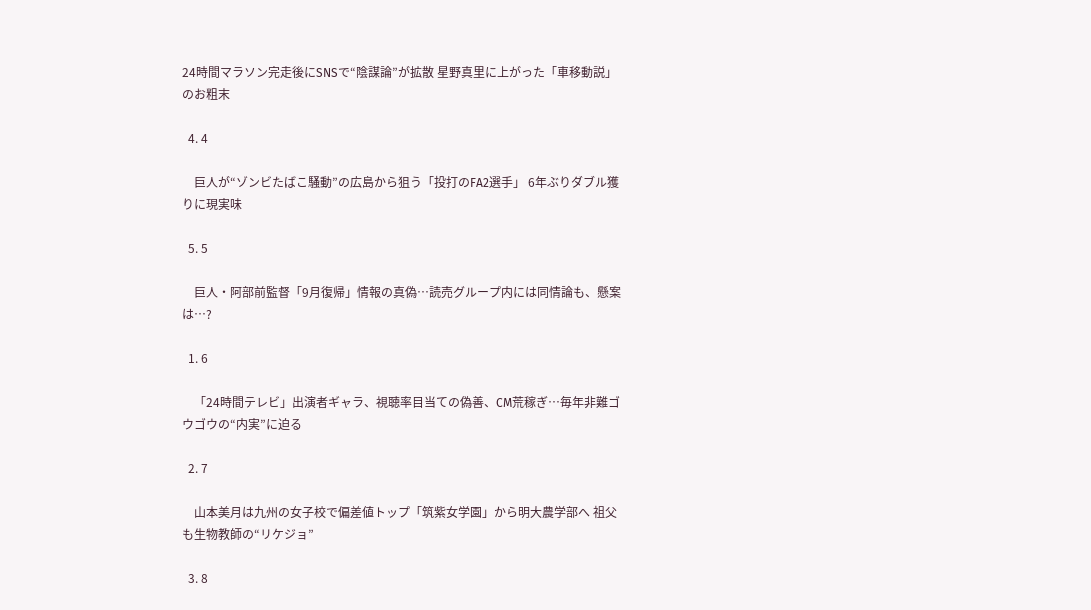24時間マラソン完走後にSNSで“陰謀論”が拡散 星野真里に上がった「車移動説」のお粗末

  4. 4

    巨人が“ゾンビたばこ騒動”の広島から狙う「投打のFA2選手」 6年ぶりダブル獲りに現実味

  5. 5

    巨人・阿部前監督「9月復帰」情報の真偽…読売グループ内には同情論も、懸案は…?

  1. 6

    「24時間テレビ」出演者ギャラ、視聴率目当ての偽善、CM荒稼ぎ…毎年非難ゴウゴウの“内実”に迫る

  2. 7

    山本美月は九州の女子校で偏差値トップ「筑紫女学園」から明大農学部へ 祖父も生物教師の“リケジョ”

  3. 8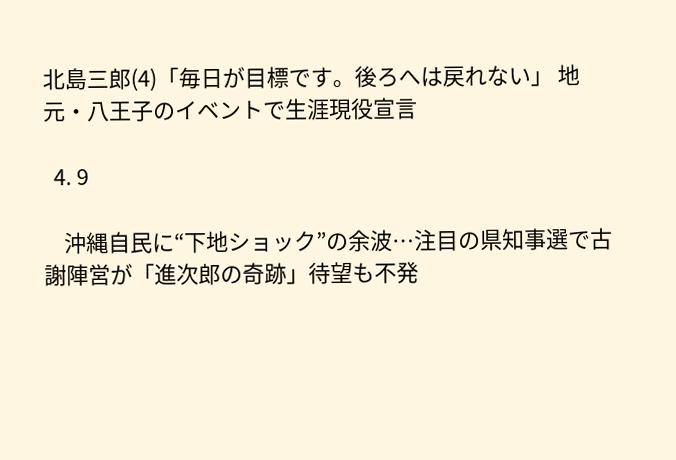北島三郎(4)「毎日が目標です。後ろへは戻れない」 地元・八王子のイベントで生涯現役宣言

  4. 9

    沖縄自民に“下地ショック”の余波…注目の県知事選で古謝陣営が「進次郎の奇跡」待望も不発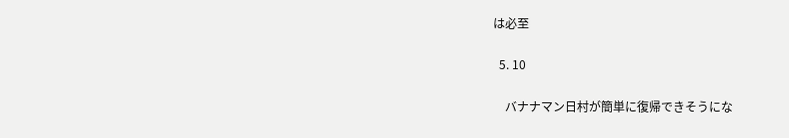は必至

  5. 10

    バナナマン日村が簡単に復帰できそうにな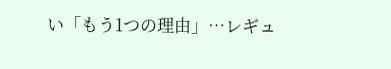い「もう1つの理由」…レギュ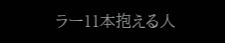ラー11本抱える人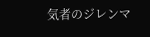気者のジレンマ